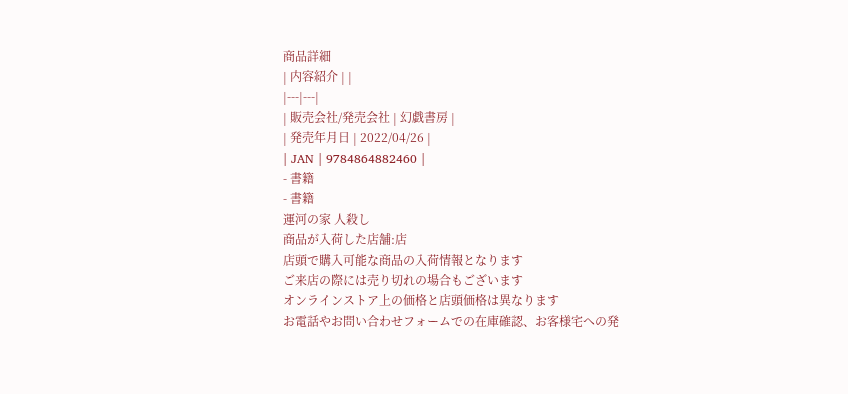商品詳細
| 内容紹介 | |
|---|---|
| 販売会社/発売会社 | 幻戯書房 |
| 発売年月日 | 2022/04/26 |
| JAN | 9784864882460 |
- 書籍
- 書籍
運河の家 人殺し
商品が入荷した店舗:店
店頭で購入可能な商品の入荷情報となります
ご来店の際には売り切れの場合もございます
オンラインストア上の価格と店頭価格は異なります
お電話やお問い合わせフォームでの在庫確認、お客様宅への発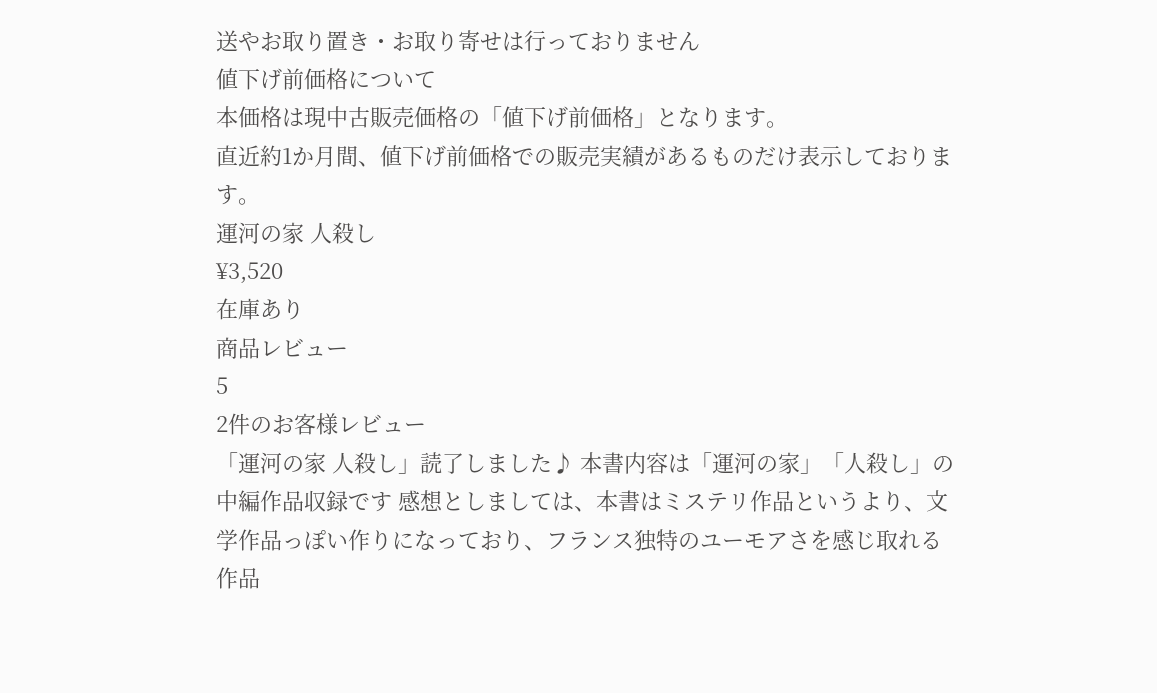送やお取り置き・お取り寄せは行っておりません
値下げ前価格について
本価格は現中古販売価格の「値下げ前価格」となります。
直近約1か月間、値下げ前価格での販売実績があるものだけ表示しております。
運河の家 人殺し
¥3,520
在庫あり
商品レビュー
5
2件のお客様レビュー
「運河の家 人殺し」読了しました♪ 本書内容は「運河の家」「人殺し」の中編作品収録です 感想としましては、本書はミステリ作品というより、文学作品っぽい作りになっており、フランス独特のユーモアさを感じ取れる作品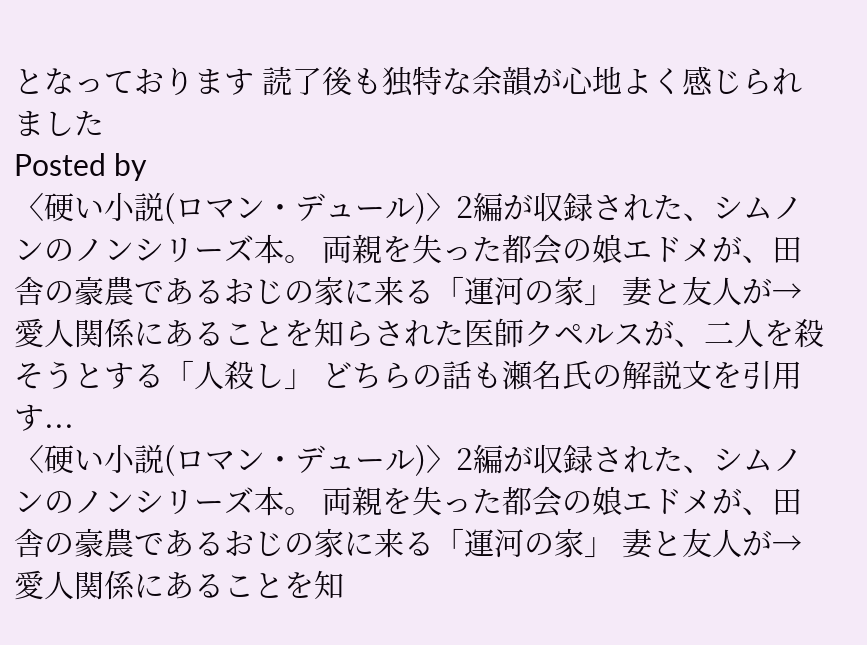となっております 読了後も独特な余韻が心地よく感じられました
Posted by
〈硬い小説(ロマン・デュール)〉2編が収録された、シムノンのノンシリーズ本。 両親を失った都会の娘エドメが、田舎の豪農であるおじの家に来る「運河の家」 妻と友人が→ 愛人関係にあることを知らされた医師クペルスが、二人を殺そうとする「人殺し」 どちらの話も瀬名氏の解説文を引用す...
〈硬い小説(ロマン・デュール)〉2編が収録された、シムノンのノンシリーズ本。 両親を失った都会の娘エドメが、田舎の豪農であるおじの家に来る「運河の家」 妻と友人が→ 愛人関係にあることを知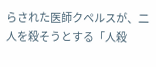らされた医師クペルスが、二人を殺そうとする「人殺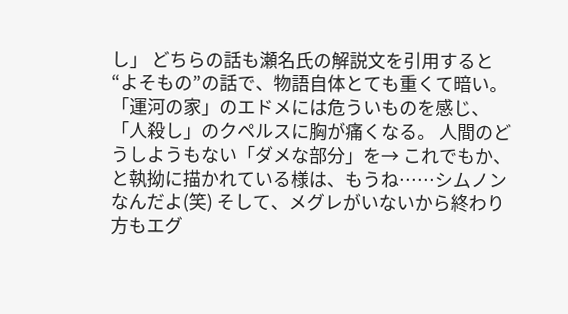し」 どちらの話も瀬名氏の解説文を引用すると“よそもの”の話で、物語自体とても重くて暗い。 「運河の家」のエドメには危ういものを感じ、「人殺し」のクペルスに胸が痛くなる。 人間のどうしようもない「ダメな部分」を→ これでもか、と執拗に描かれている様は、もうね……シムノンなんだよ(笑) そして、メグレがいないから終わり方もエグ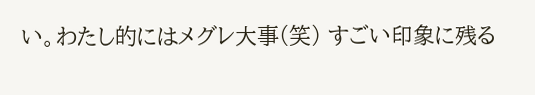い。わたし的にはメグレ大事(笑) すごい印象に残る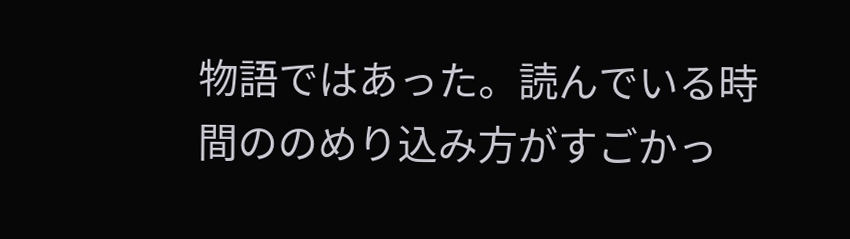物語ではあった。読んでいる時間ののめり込み方がすごかっ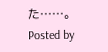た……。
Posted by